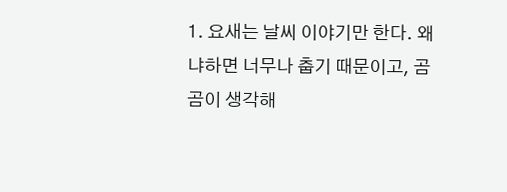1. 요새는 날씨 이야기만 한다. 왜냐하면 너무나 춥기 때문이고, 곰곰이 생각해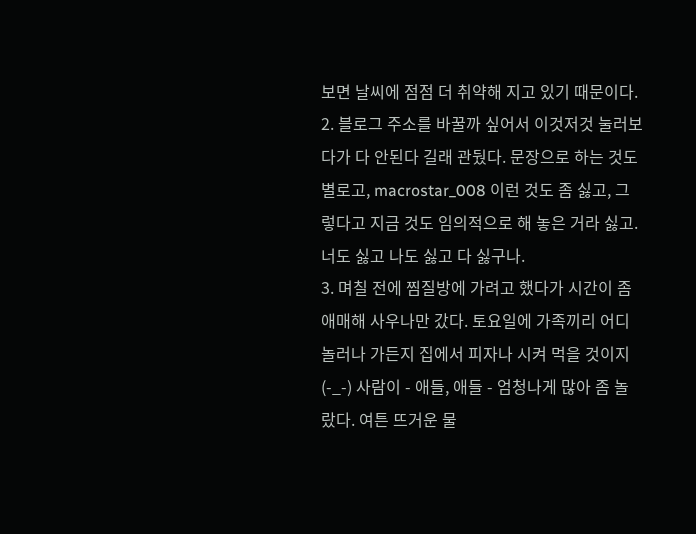보면 날씨에 점점 더 취약해 지고 있기 때문이다.
2. 블로그 주소를 바꿀까 싶어서 이것저것 눌러보다가 다 안된다 길래 관뒀다. 문장으로 하는 것도 별로고, macrostar_008 이런 것도 좀 싫고, 그렇다고 지금 것도 임의적으로 해 놓은 거라 싫고. 너도 싫고 나도 싫고 다 싫구나.
3. 며칠 전에 찜질방에 가려고 했다가 시간이 좀 애매해 사우나만 갔다. 토요일에 가족끼리 어디 놀러나 가든지 집에서 피자나 시켜 먹을 것이지(-_-) 사람이 - 애들, 애들 - 엄청나게 많아 좀 놀랐다. 여튼 뜨거운 물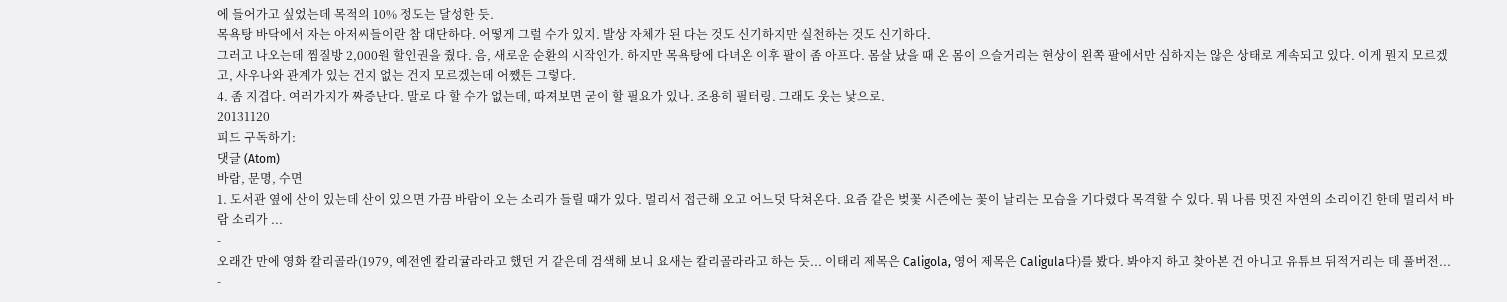에 들어가고 싶었는데 목적의 10% 정도는 달성한 듯.
목욕탕 바닥에서 자는 아저씨들이란 참 대단하다. 어떻게 그럴 수가 있지. 발상 자체가 된 다는 것도 신기하지만 실천하는 것도 신기하다.
그러고 나오는데 찜질방 2,000원 할인권을 줬다. 음, 새로운 순환의 시작인가. 하지만 목욕탕에 다녀온 이후 팔이 좀 아프다. 몸살 났을 때 온 몸이 으슬거리는 현상이 왼쪽 팔에서만 심하지는 않은 상태로 계속되고 있다. 이게 뭔지 모르겠고, 사우나와 관계가 있는 건지 없는 건지 모르겠는데 어쨌든 그렇다.
4. 좀 지겹다. 여러가지가 짜증난다. 말로 다 할 수가 없는데, 따져보면 굳이 할 필요가 있나. 조용히 필터링. 그래도 웃는 낯으로.
20131120
피드 구독하기:
댓글 (Atom)
바람, 문명, 수면
1. 도서관 옆에 산이 있는데 산이 있으면 가끔 바람이 오는 소리가 들릴 때가 있다. 멀리서 접근해 오고 어느덧 닥쳐온다. 요즘 같은 벚꽃 시즌에는 꽃이 날리는 모습을 기다렸다 목격할 수 있다. 뭐 나름 멋진 자연의 소리이긴 한데 멀리서 바람 소리가 ...
-
오래간 만에 영화 칼리골라(1979, 예전엔 칼리귤라라고 했던 거 같은데 검색해 보니 요새는 칼리골라라고 하는 듯... 이태리 제목은 Caligola, 영어 제목은 Caligula다)를 봤다. 봐야지 하고 찾아본 건 아니고 유튜브 뒤적거리는 데 풀버전...
-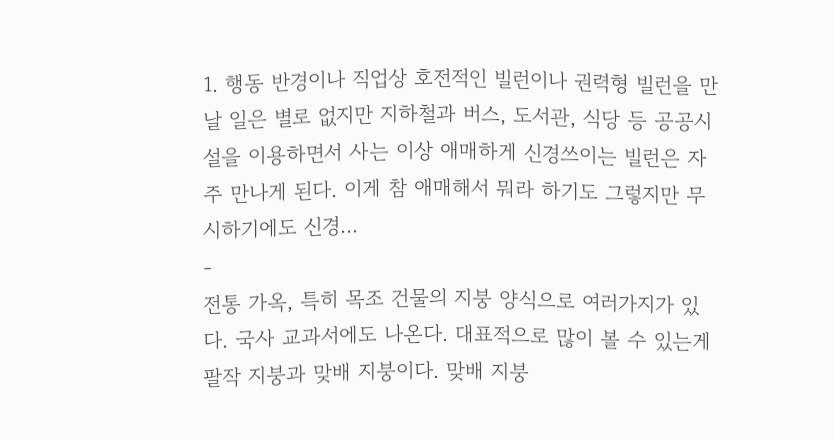1. 행동 반경이나 직업상 호전적인 빌런이나 권력형 빌런을 만날 일은 별로 없지만 지하철과 버스, 도서관, 식당 등 공공시설을 이용하면서 사는 이상 애매하게 신경쓰이는 빌런은 자주 만나게 된다. 이게 참 애매해서 뭐라 하기도 그렇지만 무시하기에도 신경...
-
전통 가옥, 특히 목조 건물의 지붕 양식으로 여러가지가 있다. 국사 교과서에도 나온다. 대표적으로 많이 볼 수 있는게 팔작 지붕과 맞배 지붕이다. 맞배 지붕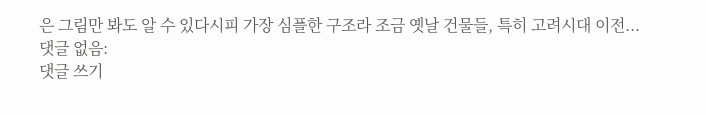은 그림만 봐도 알 수 있다시피 가장 심플한 구조라 조금 옛날 건물들, 특히 고려시대 이전...
댓글 없음:
댓글 쓰기